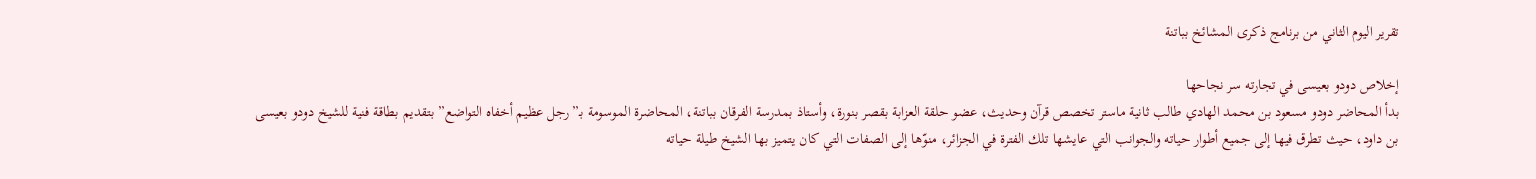تقرير اليوم الثاني من برنامج ذكرى المشائخ بباتنة

إخلاص دودو بعيسى في تجارته سر نجاحها
بدأ المحاضر دودو مسعود بن محمد الهادي طالب ثانية ماستر تخصص قرآن وحديث، عضو حلقة العزابة بقصر بنورة، وأستاذ بمدرسة الفرقان بباتنة، المحاضرة الموسومة بـ”رجل عظيم أخفاه التواضع” بتقديم بطاقة فنية للشيخ دودو بعيسى بن داود، حيث تطرق فيها إلى جميع أطوار حياته والجوانب التي عايشها تلك الفترة في الجزائر، منوّها إلى الصفات التي كان يتميز بها الشيخ طيلة حياته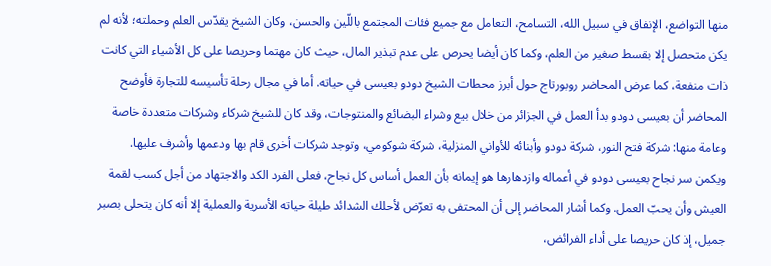منها التواضع، الإنفاق في سبيل الله، التسامح، التعامل مع جميع فئات المجتمع باللّين والحسن، وكان الشيخ يقدّس العلم وحملته؛ لأنه لم يكن متحصل إلا بقسط صغير من العلم، وكما كان أيضا يحرص على عدم تبذير المال، حيث كان مهتما وحريصا على كل الأشياء التي كانت ذات منفعة، كما عرض المحاضر روبورتاج حول أبرز محطات الشيخ دودو بعيسى في حياته. أما في مجال رحلة تأسيسه للتجارة فأوضح المحاضر أن بعيسى دودو بدأ العمل في الجزائر من خلال بيع وشراء البضائع والمنتوجات، وقد كان للشيخ شركاء وشركات متعددة خاصة وعامة منها: شركة فتح النور، شركة دودو وأبنائه للأواني المنزلية، شركة شوكومي، وتوجد شركات أخرى قام بها ودعمها وأشرف عليها.
ويكمن سر نجاح بعيسى دودو في أعماله وازدهارها هو إيمانه بأن العمل أساس كل نجاح، فعلى الفرد الكد والاجتهاد من أجل كسب لقمة العيش وأن يحبّ العمل. وكما أشار المحاضر إلى أن المحتفى به تعرّض لأحلك الشدائد طيلة حياته الأسرية والعملية إلا أنه كان يتحلى بصبر جميل، إذ كان حريصا على أداء الفرائض،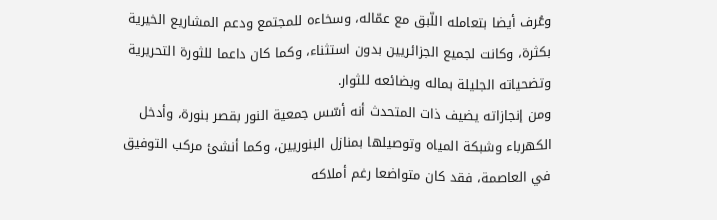وعُرف أيضا بتعامله اللّبق مع عمّاله، وسخاءه للمجتمع ودعم المشاريع الخيرية بكثرة، وكانت لجميع الجزائريين بدون استثناء، وكما كان داعما للثورة التحريرية وتضحياته الجليلة بماله وبضائعه للثوار.
ومن إنجازاته يضيف ذات المتحدث أنه أسّس جمعية النور بقصر بنورة، وأدخل الكهرباء وشبكة المياه وتوصيلها بمنازل البنوريين، وكما أنشئ مركب التوفيق في العاصمة، فقد كان متواضعا رغم أملاكه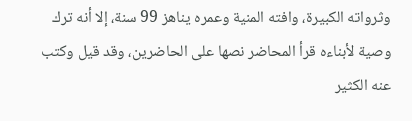وثرواته الكبيرة، وافته المنية وعمره يناهز 99 سنة، إلا أنه ترك وصية لأبناءه قرأ المحاضر نصها على الحاضرين، وقد قيل وكتب عنه الكثير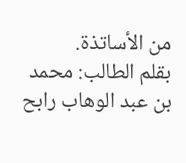من الأساتذة.
بقلم الطالب: محمد بن عبد الوهاب رابح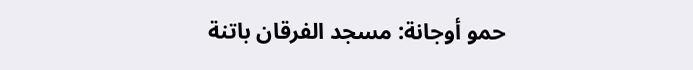حمو أوجانة: مسجد الفرقان باتنة